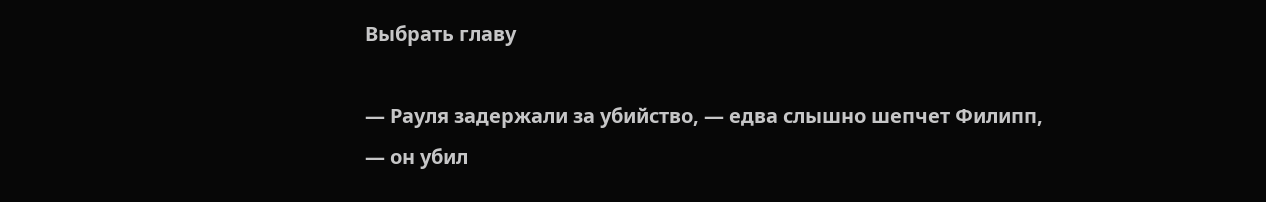Выбрать главу

— Рауля задержали за убийство, — едва слышно шепчет Филипп, — он убил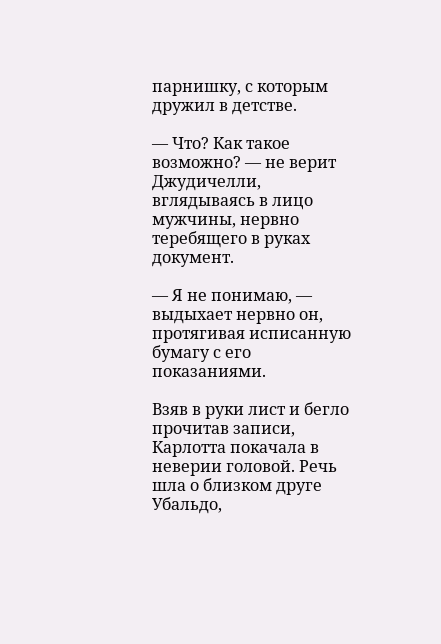парнишку, с которым дружил в детстве.

— Что? Как такое возможно? — не верит Джудичелли, вглядываясь в лицо мужчины, нервно теребящего в руках документ.

— Я не понимаю, — выдыхает нервно он, протягивая исписанную бумагу с его показаниями.

Взяв в руки лист и бегло прочитав записи, Карлотта покачала в неверии головой. Речь шла о близком друге Убальдо,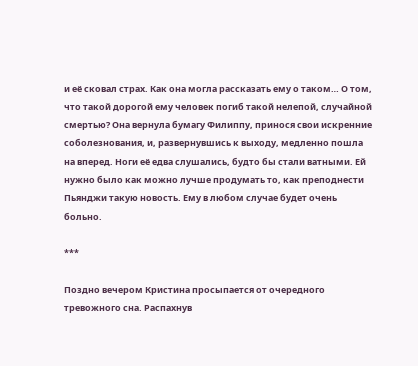и её сковал страх. Как она могла рассказать ему о таком… О том, что такой дорогой ему человек погиб такой нелепой, случайной смертью? Она вернула бумагу Филиппу, принося свои искренние соболезнования, и, развернувшись к выходу, медленно пошла на вперед. Ноги её едва слушались, будто бы стали ватными. Ей нужно было как можно лучше продумать то, как преподнести Пьянджи такую новость. Ему в любом случае будет очень больно.

***

Поздно вечером Кристина просыпается от очередного тревожного сна. Распахнув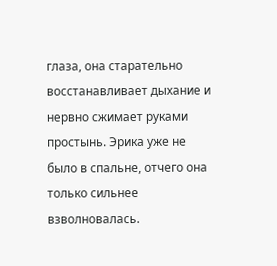глаза, она старательно восстанавливает дыхание и нервно сжимает руками простынь. Эрика уже не было в спальне, отчего она только сильнее взволновалась.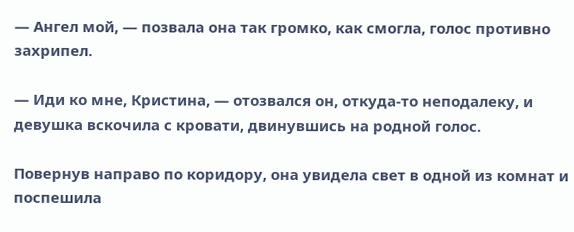— Ангел мой, — позвала она так громко, как смогла, голос противно захрипел.

— Иди ко мне, Кристина, — отозвался он, откуда-то неподалеку, и девушка вскочила с кровати, двинувшись на родной голос.

Повернув направо по коридору, она увидела свет в одной из комнат и поспешила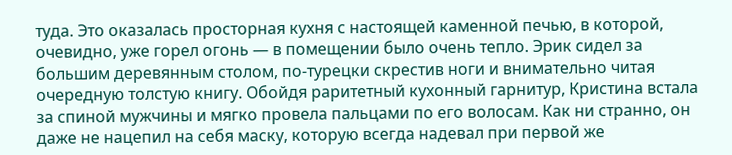туда. Это оказалась просторная кухня с настоящей каменной печью, в которой, очевидно, уже горел огонь — в помещении было очень тепло. Эрик сидел за большим деревянным столом, по-турецки скрестив ноги и внимательно читая очередную толстую книгу. Обойдя раритетный кухонный гарнитур, Кристина встала за спиной мужчины и мягко провела пальцами по его волосам. Как ни странно, он даже не нацепил на себя маску, которую всегда надевал при первой же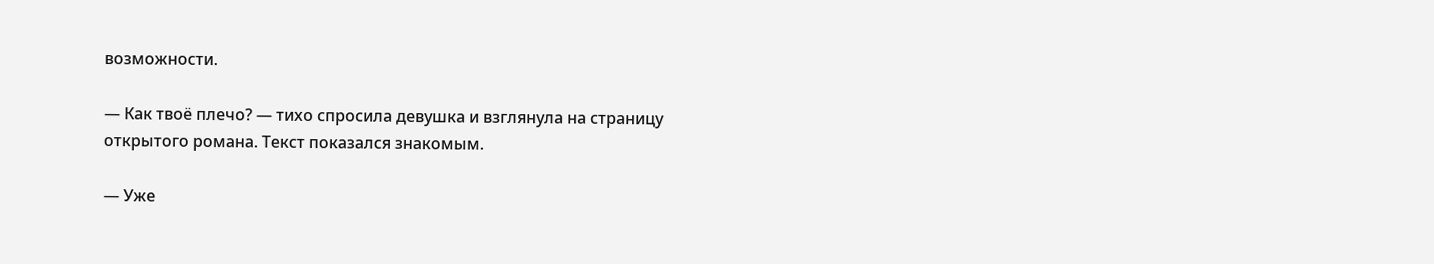возможности.

— Как твоё плечо? — тихо спросила девушка и взглянула на страницу открытого романа. Текст показался знакомым.

— Уже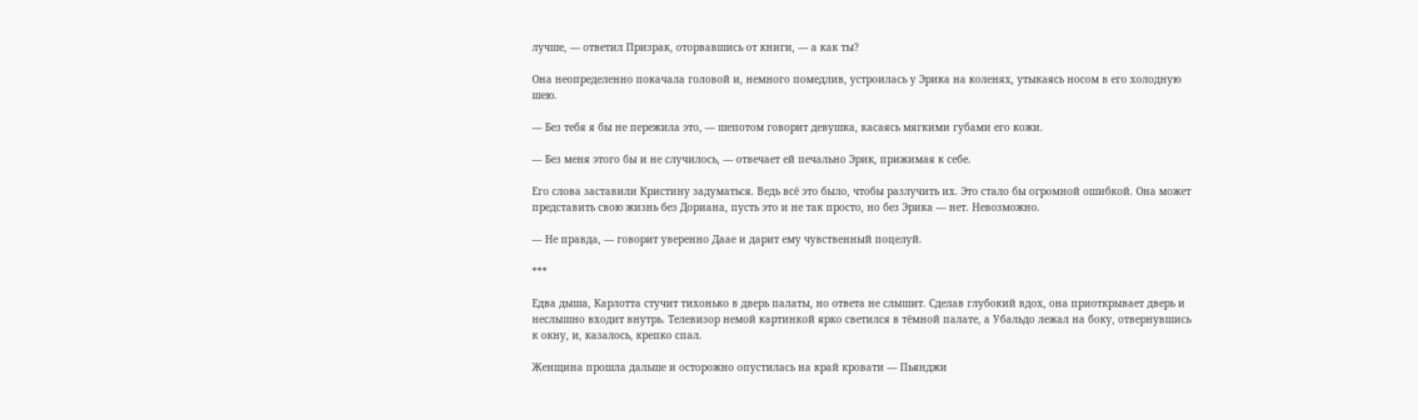лучше, — ответил Призрак, оторвавшись от книги, — а как ты?

Она неопределенно покачала головой и, немного помедлив, устроилась у Эрика на коленях, утыкаясь носом в его холодную шею.

— Без тебя я бы не пережила это, — шепотом говорит девушка, касаясь мягкими губами его кожи.

— Без меня этого бы и не случилось, — отвечает ей печально Эрик, прижимая к себе.

Его слова заставили Кристину задуматься. Ведь всё это было, чтобы разлучить их. Это стало бы огромной ошибкой. Она может представить свою жизнь без Дориана, пусть это и не так просто, но без Эрика — нет. Невозможно.

— Не правда, — говорит уверенно Даае и дарит ему чувственный поцелуй.

***

Едва дыша, Карлотта стучит тихонько в дверь палаты, но ответа не слышит. Сделав глубокий вдох, она приоткрывает дверь и неслышно входит внутрь. Телевизор немой картинкой ярко светился в тёмной палате, а Убальдо лежал на боку, отвернувшись к окну, и, казалось, крепко спал.

Женщина прошла дальше и осторожно опустилась на край кровати — Пьянджи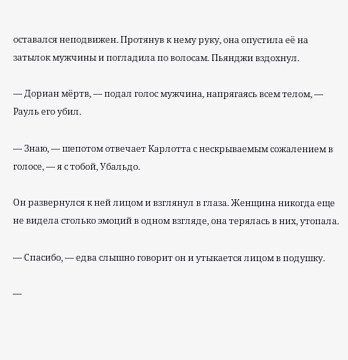оставался неподвижен. Протянув к нему руку, она опустила её на затылок мужчины и погладила по волосам. Пьянджи вздохнул.

— Дориан мёртв, — подал голос мужчина, напрягаясь всем телом, — Рауль его убил.

— Знаю, — шепотом отвечает Карлотта с нескрываемым сожалением в голосе, — я с тобой, Убальдо.

Он развернулся к ней лицом и взглянул в глаза. Женщина никогда еще не видела столько эмоций в одном взгляде, она терялась в них, утопала.

— Спасибо, — едва слышно говорит он и утыкается лицом в подушку.

—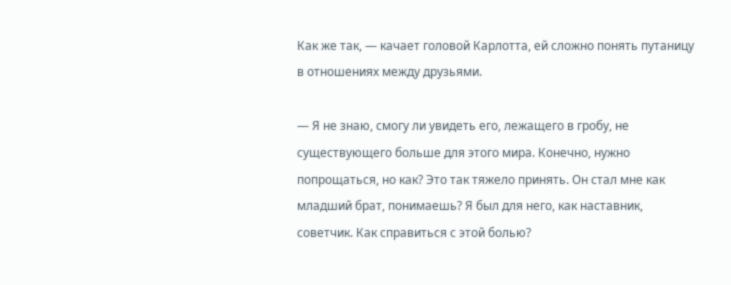Как же так, — качает головой Карлотта, ей сложно понять путаницу в отношениях между друзьями.

— Я не знаю, смогу ли увидеть его, лежащего в гробу, не существующего больше для этого мира. Конечно, нужно попрощаться, но как? Это так тяжело принять. Он стал мне как младший брат, понимаешь? Я был для него, как наставник, советчик. Как справиться с этой болью?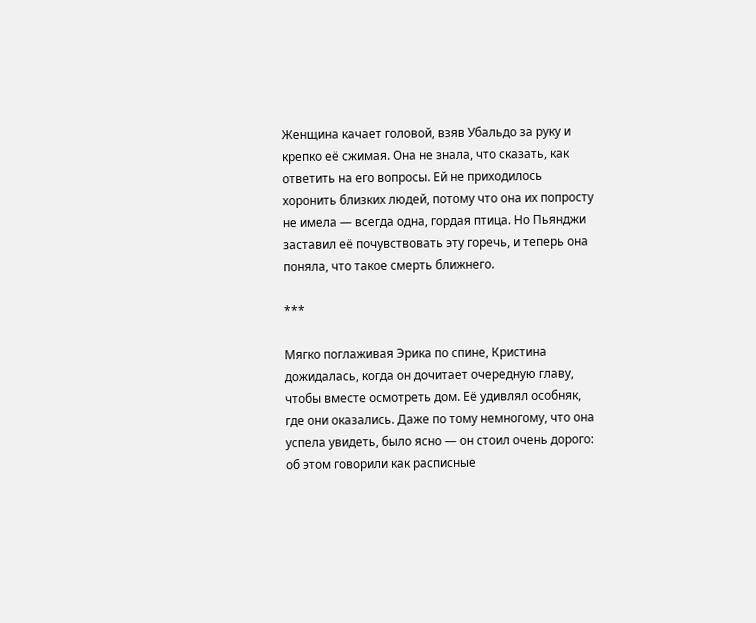Женщина качает головой, взяв Убальдо за руку и крепко её сжимая. Она не знала, что сказать, как ответить на его вопросы. Ей не приходилось хоронить близких людей, потому что она их попросту не имела — всегда одна, гордая птица. Но Пьянджи заставил её почувствовать эту горечь, и теперь она поняла, что такое смерть ближнего.

***

Мягко поглаживая Эрика по спине, Кристина дожидалась, когда он дочитает очередную главу, чтобы вместе осмотреть дом. Её удивлял особняк, где они оказались. Даже по тому немногому, что она успела увидеть, было ясно — он стоил очень дорого: об этом говорили как расписные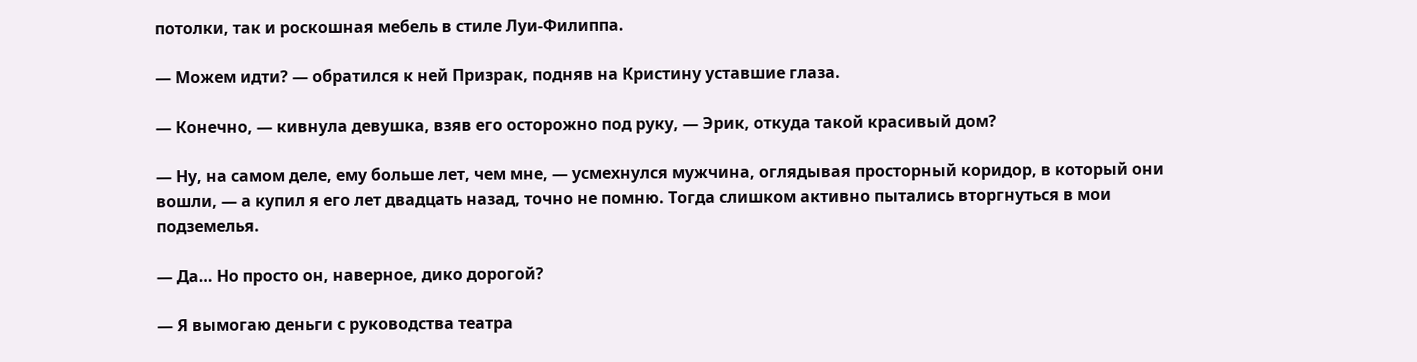потолки, так и роскошная мебель в стиле Луи-Филиппа.

— Можем идти? — обратился к ней Призрак, подняв на Кристину уставшие глаза.

— Конечно, — кивнула девушка, взяв его осторожно под руку, — Эрик, откуда такой красивый дом?

— Ну, на самом деле, ему больше лет, чем мне, — усмехнулся мужчина, оглядывая просторный коридор, в который они вошли, — а купил я его лет двадцать назад, точно не помню. Тогда слишком активно пытались вторгнуться в мои подземелья.

— Да… Но просто он, наверное, дико дорогой?

— Я вымогаю деньги с руководства театра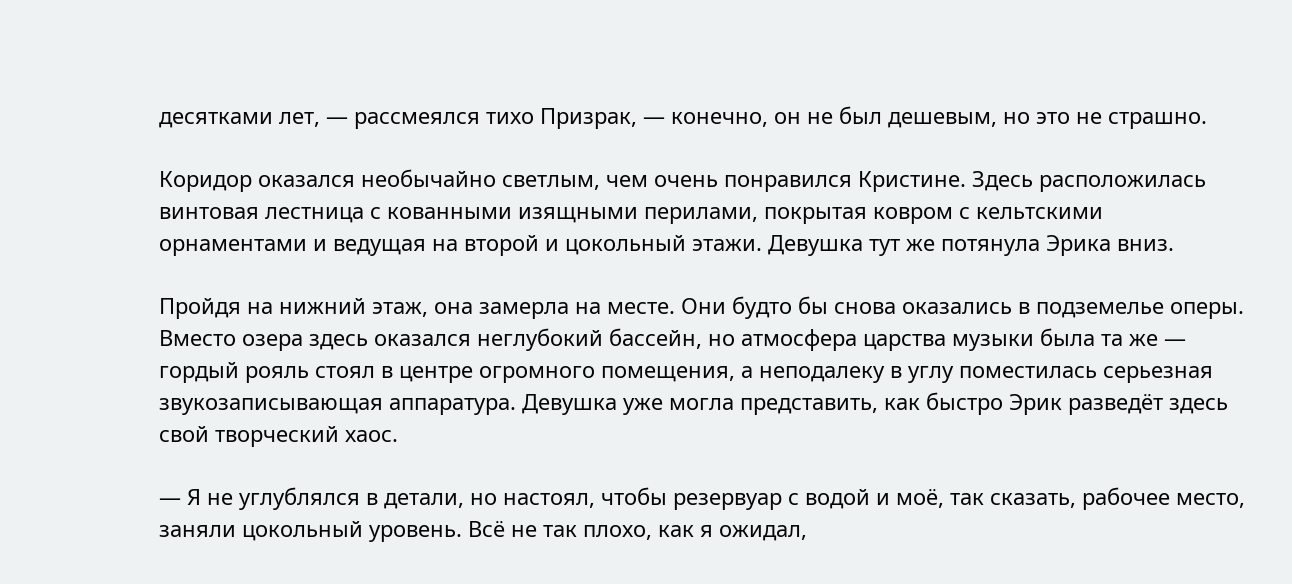десятками лет, — рассмеялся тихо Призрак, — конечно, он не был дешевым, но это не страшно.

Коридор оказался необычайно светлым, чем очень понравился Кристине. Здесь расположилась винтовая лестница с кованными изящными перилами, покрытая ковром с кельтскими орнаментами и ведущая на второй и цокольный этажи. Девушка тут же потянула Эрика вниз.

Пройдя на нижний этаж, она замерла на месте. Они будто бы снова оказались в подземелье оперы. Вместо озера здесь оказался неглубокий бассейн, но атмосфера царства музыки была та же — гордый рояль стоял в центре огромного помещения, а неподалеку в углу поместилась серьезная звукозаписывающая аппаратура. Девушка уже могла представить, как быстро Эрик разведёт здесь свой творческий хаос.

— Я не углублялся в детали, но настоял, чтобы резервуар с водой и моё, так сказать, рабочее место, заняли цокольный уровень. Всё не так плохо, как я ожидал,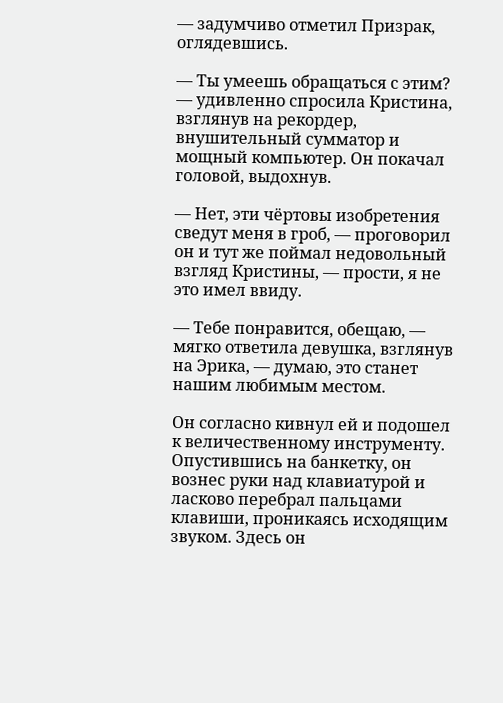— задумчиво отметил Призрак, оглядевшись.

— Ты умеешь обращаться с этим? — удивленно спросила Кристина, взглянув на рекордер, внушительный сумматор и мощный компьютер. Он покачал головой, выдохнув.

— Нет, эти чёртовы изобретения сведут меня в гроб, — проговорил он и тут же поймал недовольный взгляд Кристины, — прости, я не это имел ввиду.

— Тебе понравится, обещаю, — мягко ответила девушка, взглянув на Эрика, — думаю, это станет нашим любимым местом.

Он согласно кивнул ей и подошел к величественному инструменту. Опустившись на банкетку, он вознес руки над клавиатурой и ласково перебрал пальцами клавиши, проникаясь исходящим звуком. Здесь он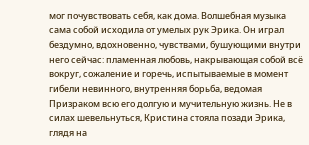мог почувствовать себя, как дома. Волшебная музыка сама собой исходила от умелых рук Эрика. Он играл бездумно, вдохновенно, чувствами, бушующими внутри него сейчас: пламенная любовь, накрывающая собой всё вокруг, сожаление и горечь, испытываемые в момент гибели невинного, внутренняя борьба, ведомая Призраком всю его долгую и мучительную жизнь. Не в силах шевельнуться, Кристина стояла позади Эрика, глядя на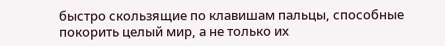быстро скользящие по клавишам пальцы, способные покорить целый мир, а не только их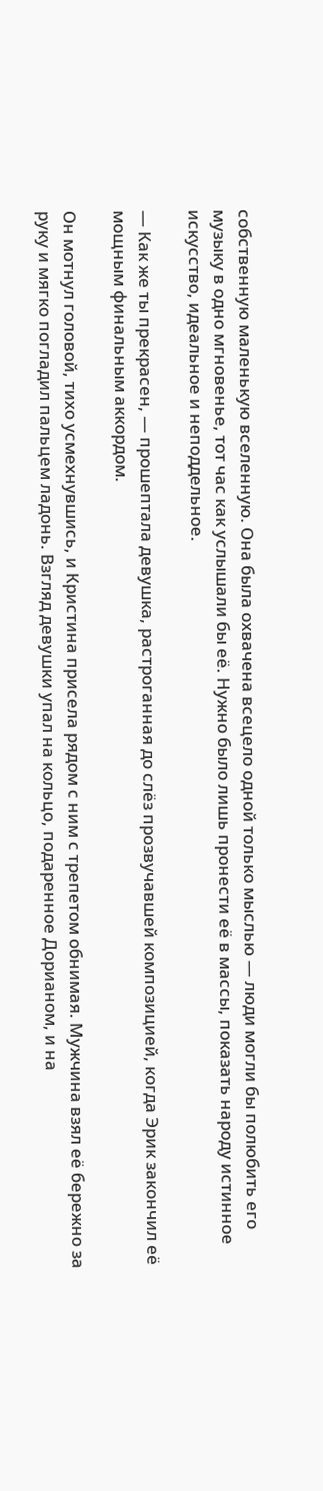собственную маленькую вселенную. Она была охвачена всецело одной только мыслью — люди могли бы полюбить его музыку в одно мгновенье, тот час как услышали бы её. Нужно было лишь пронести её в массы, показать народу истинное искусство, идеальное и неподдельное.

— Как же ты прекрасен, — прошептала девушка, растроганная до слёз прозвучавшей композицией, когда Эрик закончил её мощным финальным аккордом.

Он мотнул головой, тихо усмехнувшись, и Кристина присела рядом с ним с трепетом обнимая. Мужчина взял её бережно за руку и мягко погладил пальцем ладонь. Взгляд девушки упал на кольцо, подаренное Дорианом, и на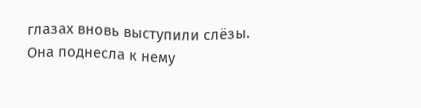глазах вновь выступили слёзы. Она поднесла к нему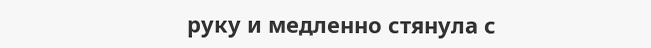руку и медленно стянула с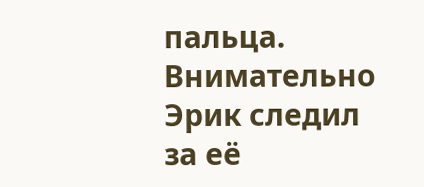пальца. Внимательно Эрик следил за её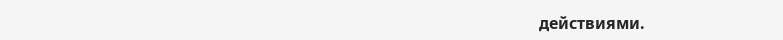действиями.